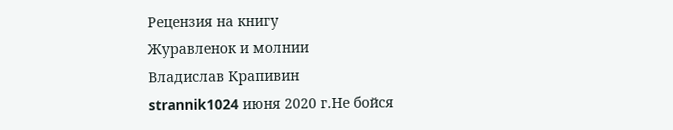Рецензия на книгу
Журавленок и молнии
Владислав Крапивин
strannik1024 июня 2020 г.Не бойся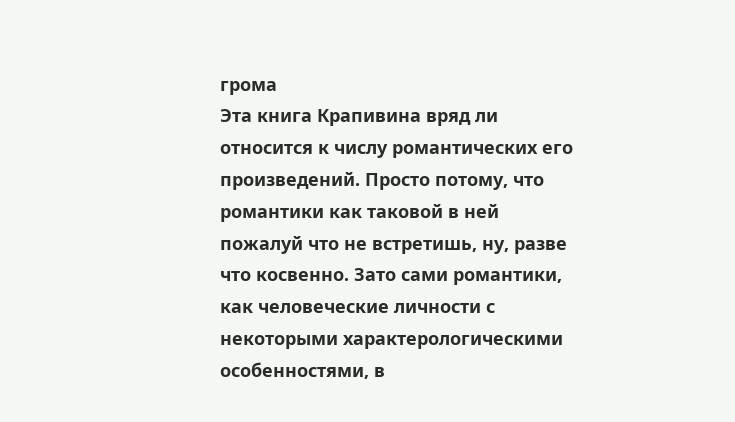грома
Эта книга Крапивина вряд ли относится к числу романтических его произведений. Просто потому, что романтики как таковой в ней пожалуй что не встретишь, ну, разве что косвенно. Зато сами романтики, как человеческие личности с некоторыми характерологическими особенностями, в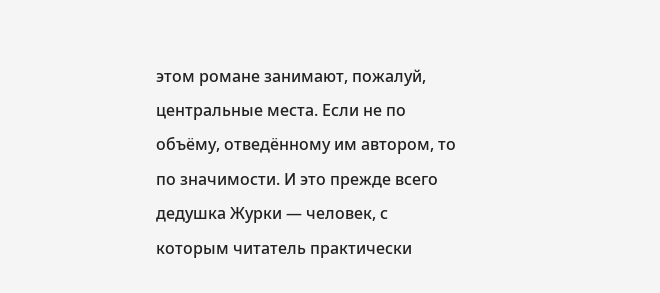этом романе занимают, пожалуй, центральные места. Если не по объёму, отведённому им автором, то по значимости. И это прежде всего дедушка Журки — человек, с которым читатель практически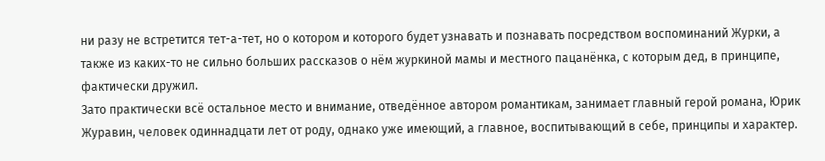ни разу не встретится тет-а-тет, но о котором и которого будет узнавать и познавать посредством воспоминаний Журки, а также из каких-то не сильно больших рассказов о нём журкиной мамы и местного пацанёнка, с которым дед, в принципе, фактически дружил.
Зато практически всё остальное место и внимание, отведённое автором романтикам, занимает главный герой романа, Юрик Журавин, человек одиннадцати лет от роду, однако уже имеющий, а главное, воспитывающий в себе, принципы и характер.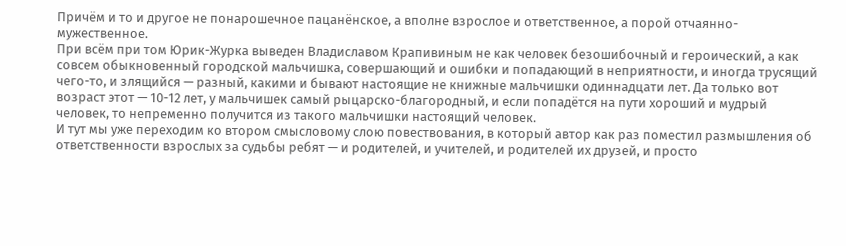Причём и то и другое не понарошечное пацанёнское, а вполне взрослое и ответственное, а порой отчаянно-мужественное.
При всём при том Юрик-Журка выведен Владиславом Крапивиным не как человек безошибочный и героический, а как совсем обыкновенный городской мальчишка, совершающий и ошибки и попадающий в неприятности, и иногда трусящий чего-то, и злящийся — разный, какими и бывают настоящие не книжные мальчишки одиннадцати лет. Да только вот возраст этот — 10-12 лет, у мальчишек самый рыцарско-благородный, и если попадётся на пути хороший и мудрый человек, то непременно получится из такого мальчишки настоящий человек.
И тут мы уже переходим ко втором смысловому слою повествования, в который автор как раз поместил размышления об ответственности взрослых за судьбы ребят — и родителей, и учителей, и родителей их друзей, и просто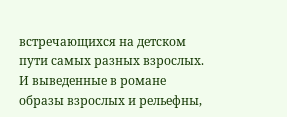встречающихся на детском пути самых разных взрослых. И выведенные в романе образы взрослых и рельефны,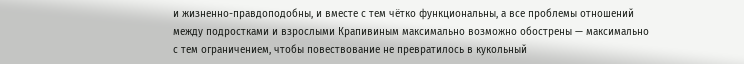и жизненно-правдоподобны, и вместе с тем чётко функциональны, а все проблемы отношений между подростками и взрослыми Крапивиным максимально возможно обострены — максимально с тем ограничением, чтобы повествование не превратилось в кукольный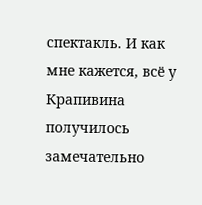спектакль. И как мне кажется, всё у Крапивина получилось замечательно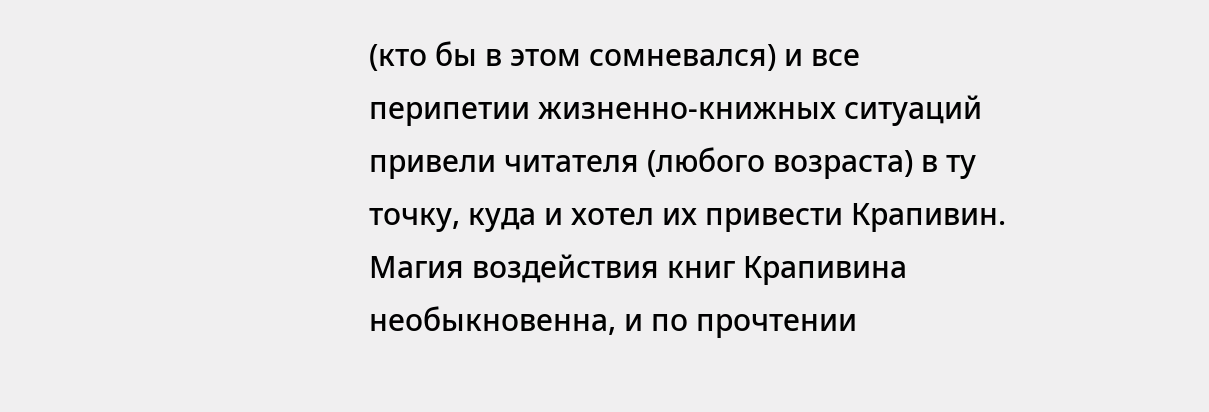(кто бы в этом сомневался) и все перипетии жизненно-книжных ситуаций привели читателя (любого возраста) в ту точку, куда и хотел их привести Крапивин.
Магия воздействия книг Крапивина необыкновенна, и по прочтении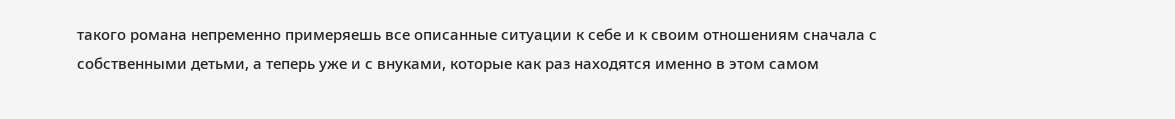такого романа непременно примеряешь все описанные ситуации к себе и к своим отношениям сначала с собственными детьми, а теперь уже и с внуками, которые как раз находятся именно в этом самом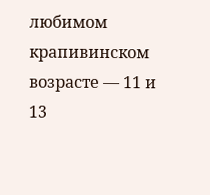любимом крапивинском возрасте — 11 и 13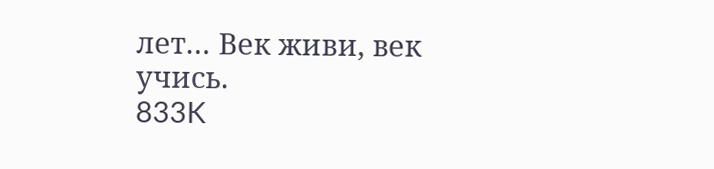лет… Век живи, век учись.
833K